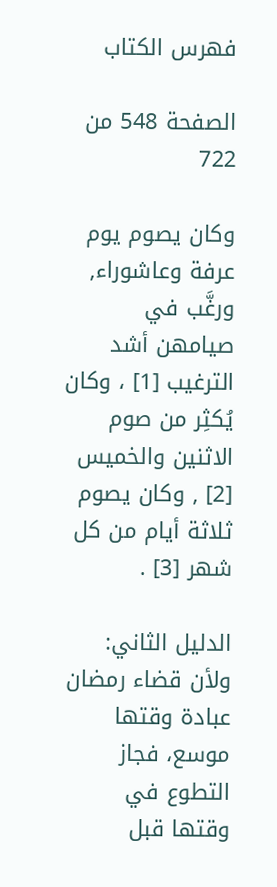فهرس الكتاب

الصفحة 548 من 722

وكان يصوم يوم عرفة وعاشوراء, ورغَّب في صيامهن أشد الترغيب [1] ، وكان يُكثِر من صوم الاثنين والخميس [2] , وكان يصوم ثلاثة أيام من كل شهر [3] .

الدليل الثاني: ولأن قضاء رمضان عبادة وقتها موسع، فجاز التطوع في وقتها قبل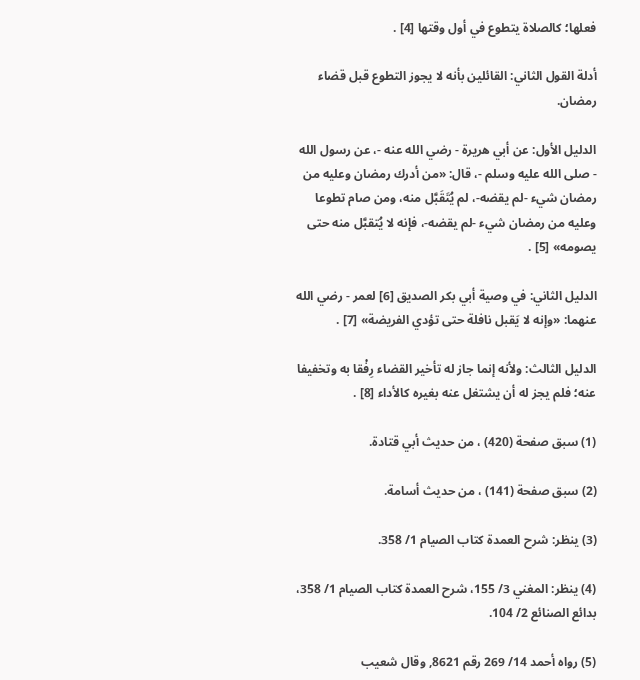فعلها؛ كالصلاة يتطوع في أول وقتها [4] .

أدلة القول الثاني: القائلين بأنه لا يجوز التطوع قبل قضاء رمضان.

الدليل الأول: عن أبي هريرة - رضي الله عنه -، عن رسول الله - صلى الله عليه وسلم -، قال: «من أدرك رمضان وعليه من رمضان شيء -لم يقضه-، لم يُتَقَبَّل منه، ومن صام تطوعا وعليه من رمضان شيء -لم يقضه-، فإنه لا يُتقبَّل منه حتى يصومه» [5] .

الدليل الثاني: في وصية أبي بكر الصديق [6] لعمر - رضي الله عنهما: «وإنه لا يَقبل نافلة حتى تؤدي الفريضة» [7] .

الدليل الثالث: ولأنه إنما جاز له تأخير القضاء رِفْقا به وتخفيفا عنه؛ فلم يجز له أن يشتغل عنه بغيره كالأداء [8] .

(1) سبق صفحة (420) ، من حديث أبي قتادة.

(2) سبق صفحة (141) ، من حديث أسامة.

(3) ينظر: شرح العمدة كتاب الصيام 1/ 358.

(4) ينظر: المغني 3/ 155، شرح العمدة كتاب الصيام 1/ 358، بدائع الصنائع 2/ 104.

(5) رواه أحمد 14/ 269 رقم 8621, وقال شعيب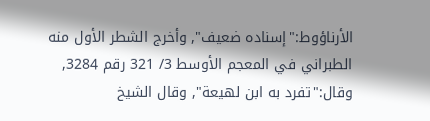الأرناؤوط:"إسناده ضعيف", وأخرج الشطر الأول منه الطبراني في المعجم الأوسط 3/ 321 رقم 3284, وقال:"تفرد به ابن لهيعة", وقال الشيخ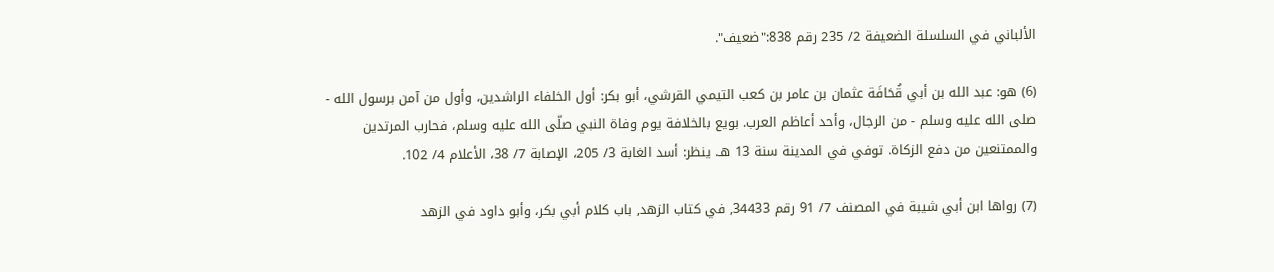الألباني في السلسلة الضعيفة 2/ 235 رقم 838:"ضعيف".

(6) هو: عبد الله بن أبي قُحَافَة عثمان بن عامر بن كعب التيمي القرشي، أبو بكر: أول الخلفاء الراشدين، وأول من آمن برسول الله - صلى الله عليه وسلم - من الرجال، وأحد أعاظم العرب. بويع بالخلافة يوم وفاة النبي صلّى الله عليه وسلم، فحارب المرتدين والممتنعين من دفع الزكاة. توفي في المدينة سنة 13 هـ. ينظر: أسد الغابة 3/ 205، الإصابة 7/ 38، الأعلام 4/ 102.

(7) رواها ابن أبي شيبة في المصنف 7/ 91 رقم 34433, في كتاب الزهد, باب كلام أبي بكر، وأبو داود في الزهد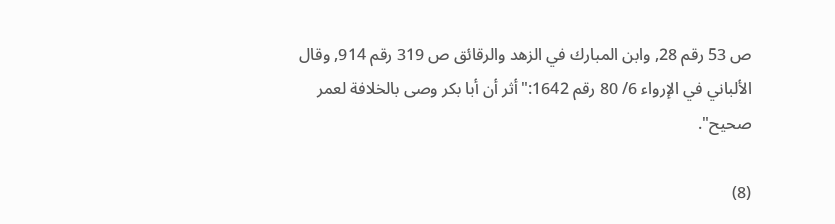ص 53 رقم 28, وابن المبارك في الزهد والرقائق ص 319 رقم 914, وقال الألباني في الإرواء 6/ 80 رقم 1642:"أثر أن أبا بكر وصى بالخلافة لعمر صحيح".

(8)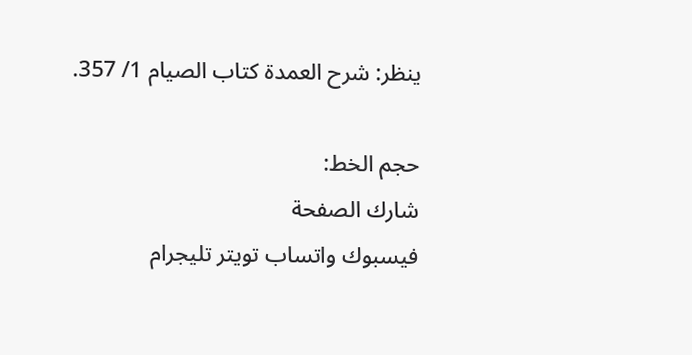ينظر: شرح العمدة كتاب الصيام 1/ 357.

حجم الخط:
شارك الصفحة
فيسبوك واتساب تويتر تليجرام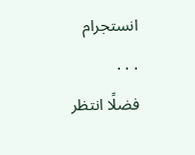انستجرام
. . .
فضلًا انتظر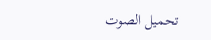تحميل الصوت